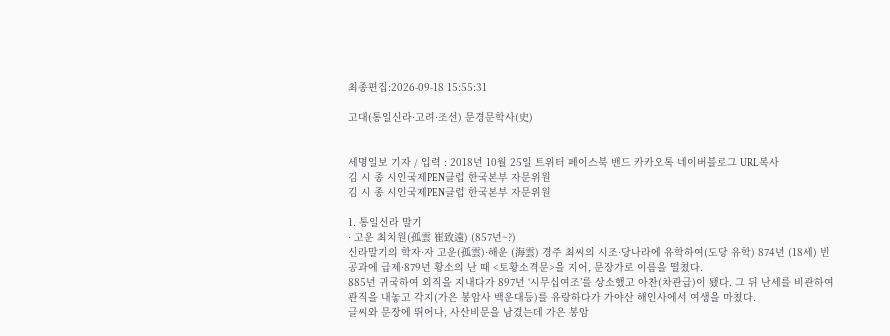최종편집:2026-09-18 15:55:31

고대(통일신라·고려·조선) 문경문학사(史)


세명일보 기자 / 입력 : 2018년 10월 25일 트위터 페이스북 밴드 카카오톡 네이버블로그 URL복사
김 시 종 시인국제PEN클럽 한국본부 자문위원
김 시 종 시인국제PEN클럽 한국본부 자문위원

1. 통일신라 말기
· 고운 최치원(孤雲 崔致遠) (857년~?)
신라말기의 학자·자 고운(孤雲)·해운 (海雲) 경주 최씨의 시조·당나라에 유학하여(도당 유학) 874년 (18세) 빈공과에 급제·879년 황소의 난 때 <토황소격문>을 지어, 문장가로 이름을 떨쳤다.
885년 귀국하여 외직을 지내다가 897년 ‘시무십여조’를 상소했고 아찬(차관급)이 됐다. 그 뒤 난세를 비관하여 관직을 내놓고 각지(가은 봉암사 백운대등)를 유랑하다가 가야산 해인사에서 여생을 마쳤다.
글씨와 문장에 뛰어나, 사산비문을 남겼는데 가은 봉암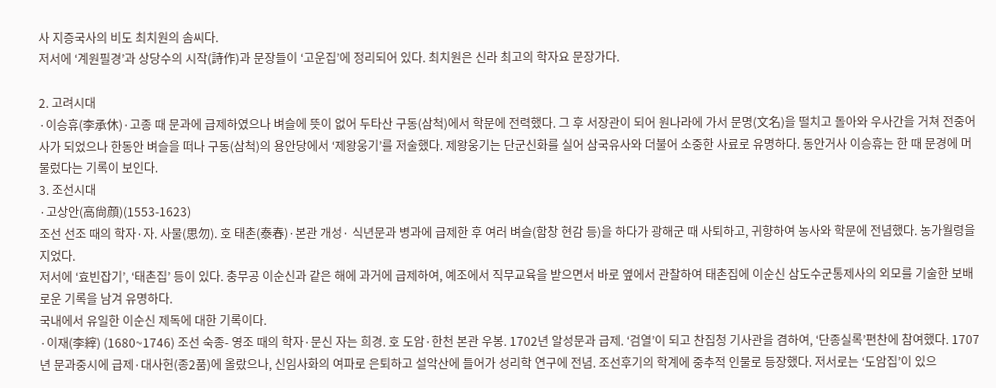사 지증국사의 비도 최치원의 솜씨다.
저서에 ‘계원필경’과 상당수의 시작(詩作)과 문장들이 ‘고운집’에 정리되어 있다. 최치원은 신라 최고의 학자요 문장가다.

2. 고려시대
·이승휴(李承休)·고종 때 문과에 급제하였으나 벼슬에 뜻이 없어 두타산 구동(삼척)에서 학문에 전력했다. 그 후 서장관이 되어 원나라에 가서 문명(文名)을 떨치고 돌아와 우사간을 거쳐 전중어사가 되었으나 한동안 벼슬을 떠나 구동(삼척)의 용안당에서 ‘제왕웅기’를 저술했다. 제왕웅기는 단군신화를 실어 삼국유사와 더불어 소중한 사료로 유명하다. 동안거사 이승휴는 한 때 문경에 머물렀다는 기록이 보인다.
3. 조선시대
·고상안(高尙顔)(1553-1623)
조선 선조 때의 학자·자. 사물(思勿). 호 태촌(泰春)·본관 개성· 식년문과 병과에 급제한 후 여러 벼슬(함창 현감 등)을 하다가 광해군 때 사퇴하고, 귀향하여 농사와 학문에 전념했다. 농가월령을 지었다.
저서에 ‘효빈잡기’, ‘태촌집’ 등이 있다. 충무공 이순신과 같은 해에 과거에 급제하여, 예조에서 직무교육을 받으면서 바로 옆에서 관찰하여 태촌집에 이순신 삼도수군통제사의 외모를 기술한 보배로운 기록을 남겨 유명하다.
국내에서 유일한 이순신 제독에 대한 기록이다.
·이재(李縡) (1680~1746) 조선 숙종- 영조 때의 학자·문신 자는 희경. 호 도암·한천 본관 우봉. 1702년 알성문과 급제. ‘검열’이 되고 찬집청 기사관을 겸하여, ‘단종실록’편찬에 참여했다. 1707년 문과중시에 급제·대사헌(종2품)에 올랐으나, 신임사화의 여파로 은퇴하고 설악산에 들어가 성리학 연구에 전념. 조선후기의 학계에 중추적 인물로 등장했다. 저서로는 ‘도암집’이 있으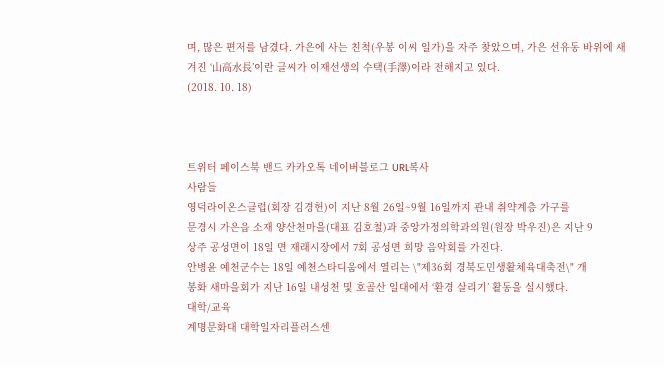며, 많은 편저를 남겼다. 가은에 사는 친척(우봉 이씨 일가)을 자주 찾았으며, 가은 선유동 바위에 새겨진 ‘山高水長’이란 글씨가 이재선생의 수택(手澤)이라 전해지고 있다.
(2018. 10. 18)



트위터 페이스북 밴드 카카오톡 네이버블로그 URL복사
사람들
영덕라이온스클럽(회장 김경헌)이 지난 8월 26일~9월 16일까지 관내 취약계층 가구를
문경시 가은읍 소재 양산천마을(대표 김호철)과 중앙가정의학과의원(원장 박우진)은 지난 9
상주 공성면이 18일 면 재래시장에서 7회 공성면 희망 음악회를 가진다.
안병윤 예천군수는 18일 예천스타디움에서 열리는 \"제36회 경북도민생활체육대축전\" 개
봉화 새마을회가 지난 16일 내성천 및 호골산 일대에서 ‘환경 살리기’ 활동을 실시했다.
대학/교육
계명문화대 대학일자리플러스센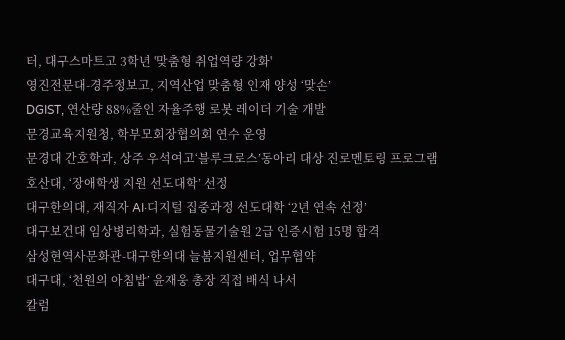터, 대구스마트고 3학년 '맞춤형 취업역량 강화'
영진전문대-경주정보고, 지역산업 맞춤형 인재 양성 ‘맞손’
DGIST, 연산량 88%줄인 자율주행 로봇 레이더 기술 개발
문경교육지원청, 학부모회장협의회 연수 운영
문경대 간호학과, 상주 우석여고‘블루크로스’동아리 대상 진로멘토링 프로그램
호산대, ‘장애학생 지원 선도대학’ 선정
대구한의대, 재직자 AI·디지털 집중과정 선도대학 ‘2년 연속 선정’
대구보건대 임상병리학과, 실험동물기술원 2급 인증시험 15명 합격
삼성현역사문화관-대구한의대 늘봄지원센터, 업무협약
대구대, ‘천원의 아침밥’ 윤재웅 총장 직접 배식 나서
칼럼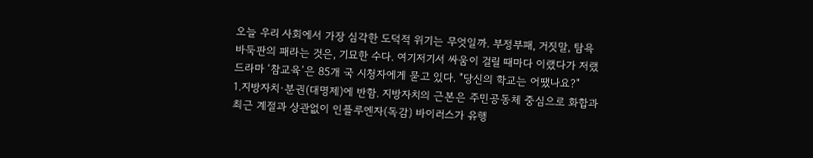오늘 우리 사회에서 가장 심각한 도덕적 위기는 무엇일까. 부정부패, 거짓말, 탐욕
바둑판의 패라는 것은, 기묘한 수다. 여기저기서 싸움이 걸릴 때마다 이랬다가 저랬
드라마 ‘참교육’은 85개 국 시청자에게 묻고 있다. "당신의 학교는 어땠나요?"
1.지방자치·분권(대명제)에 반함. 지방자치의 근본은 주민공동체 중심으로 화합과
최근 계절과 상관없이 인플루엔자(독감) 바이러스가 유행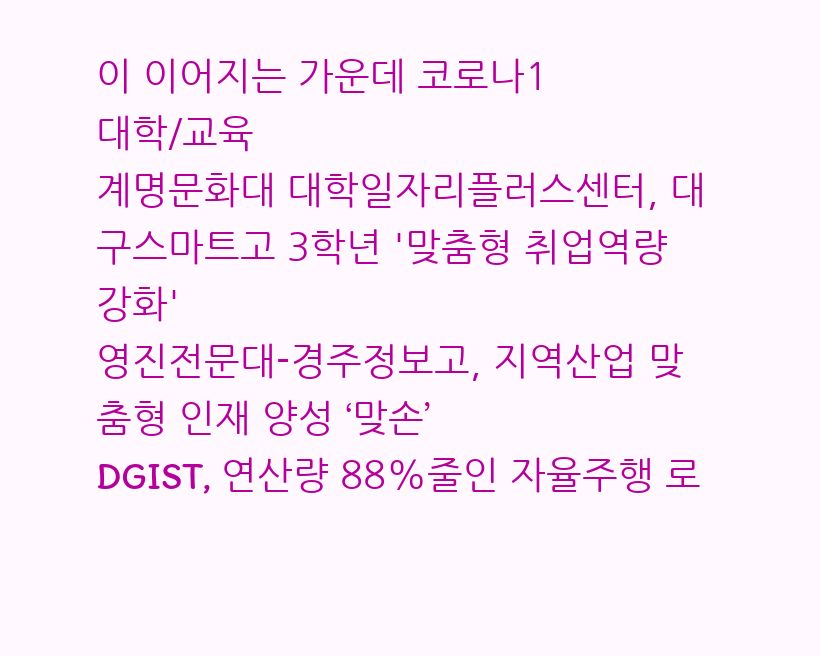이 이어지는 가운데 코로나1
대학/교육
계명문화대 대학일자리플러스센터, 대구스마트고 3학년 '맞춤형 취업역량 강화'
영진전문대-경주정보고, 지역산업 맞춤형 인재 양성 ‘맞손’
DGIST, 연산량 88%줄인 자율주행 로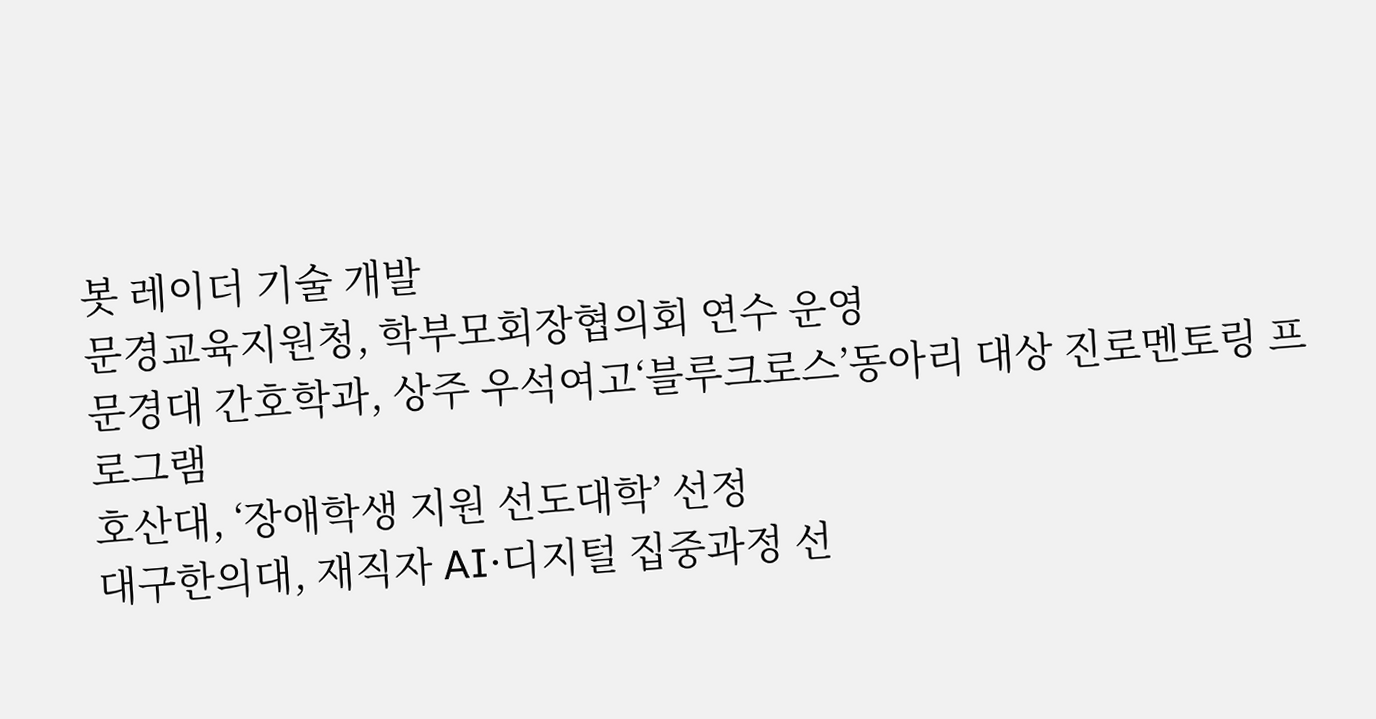봇 레이더 기술 개발
문경교육지원청, 학부모회장협의회 연수 운영
문경대 간호학과, 상주 우석여고‘블루크로스’동아리 대상 진로멘토링 프로그램
호산대, ‘장애학생 지원 선도대학’ 선정
대구한의대, 재직자 AI·디지털 집중과정 선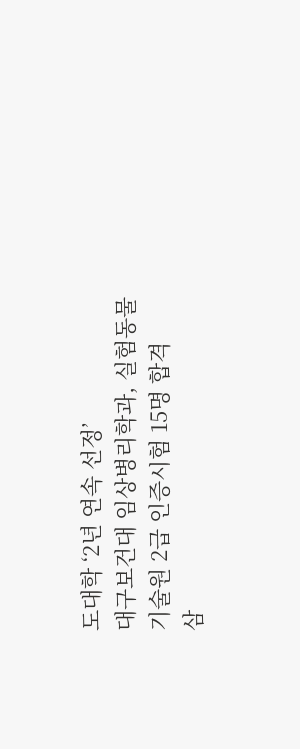도대학 ‘2년 연속 선정’
대구보건대 임상병리학과, 실험동물기술원 2급 인증시험 15명 합격
삼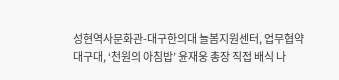성현역사문화관-대구한의대 늘봄지원센터, 업무협약
대구대, ‘천원의 아침밥’ 윤재웅 총장 직접 배식 나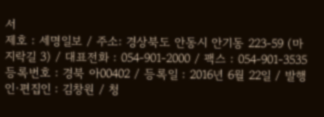서
제호 : 세명일보 / 주소: 경상북도 안동시 안기동 223-59 (마지락길 3) / 대표전화 : 054-901-2000 / 팩스 : 054-901-3535
등록번호 : 경북 아00402 / 등록일 : 2016년 6월 22일 / 발행인·편집인 : 김창원 / 청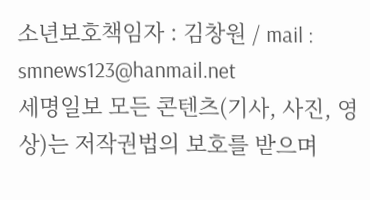소년보호책임자 : 김창원 / mail : smnews123@hanmail.net
세명일보 모든 콘텐츠(기사, 사진, 영상)는 저작권법의 보호를 받으며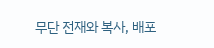무단 전재와 복사, 배포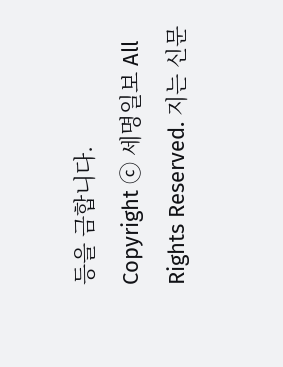등을 금합니다.
Copyright ⓒ 세명일보 All Rights Reserved. 지는 신문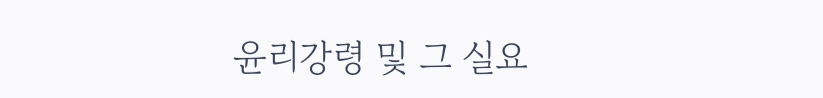윤리강령 및 그 실요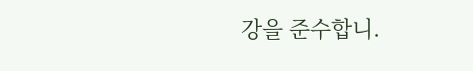강을 준수합니.